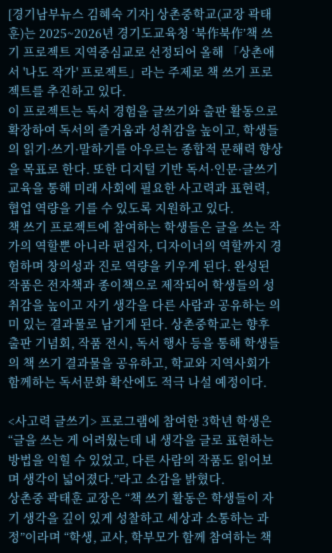[경기남부뉴스 김혜숙 기자] 상촌중학교(교장 곽태훈)는 2025~2026년 경기도교육청 ‘북作북作’책 쓰기 프로젝트 지역중심교로 선정되어 올해 「상촌애서 '나도 작가' 프로젝트」라는 주제로 책 쓰기 프로젝트를 추진하고 있다.
이 프로젝트는 독서 경험을 글쓰기와 출판 활동으로 확장하여 독서의 즐거움과 성취감을 높이고, 학생들의 읽기·쓰기·말하기를 아우르는 종합적 문해력 향상을 목표로 한다. 또한 디지털 기반 독서·인문·글쓰기 교육을 통해 미래 사회에 필요한 사고력과 표현력, 협업 역량을 기를 수 있도록 지원하고 있다.
책 쓰기 프로젝트에 참여하는 학생들은 글을 쓰는 작가의 역할뿐 아니라 편집자, 디자이너의 역할까지 경험하며 창의성과 진로 역량을 키우게 된다. 완성된 작품은 전자책과 종이책으로 제작되어 학생들의 성취감을 높이고 자기 생각을 다른 사람과 공유하는 의미 있는 결과물로 남기게 된다. 상촌중학교는 향후 출판 기념회, 작품 전시, 독서 행사 등을 통해 학생들의 책 쓰기 결과물을 공유하고, 학교와 지역사회가 함께하는 독서문화 확산에도 적극 나설 예정이다.

<사고력 글쓰기> 프로그램에 참여한 3학년 학생은 “글을 쓰는 게 어려웠는데 내 생각을 글로 표현하는 방법을 익힐 수 있었고, 다른 사람의 작품도 읽어보며 생각이 넓어졌다.”라고 소감을 밝혔다.
상촌중 곽태훈 교장은 “책 쓰기 활동은 학생들이 자기 생각을 깊이 있게 성찰하고 세상과 소통하는 과정”이라며 “학생, 교사, 학부모가 함께 참여하는 책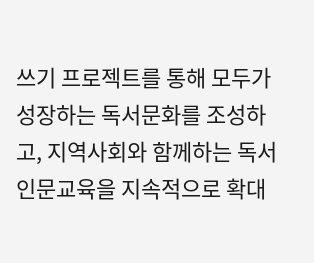쓰기 프로젝트를 통해 모두가 성장하는 독서문화를 조성하고, 지역사회와 함께하는 독서인문교육을 지속적으로 확대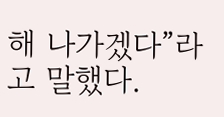해 나가겠다”라고 말했다.